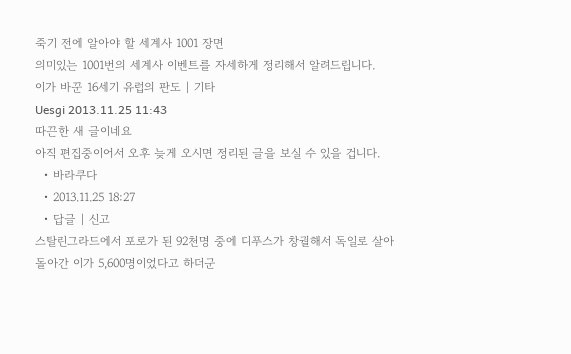죽기 전에 알아야 할 세계사 1001 장면
의미있는 1001번의 세계사 이벤트를 자세하게 정리해서 알려드립니다.
이가 바꾼 16세기 유럽의 판도 | 기타
Uesgi 2013.11.25 11:43
따끈한 새 글이네요
아직 편집중이어서 오후 늦게 오시면 정리된 글을 보실 수 있을 겁니다.
  • 바라쿠다
  • 2013.11.25 18:27
  • 답글 | 신고
스탈린그라드에서 포로가 된 92천명 중에 디푸스가 창궐해서 독일로 살아돌아간 이가 5,600명이었다고 하더군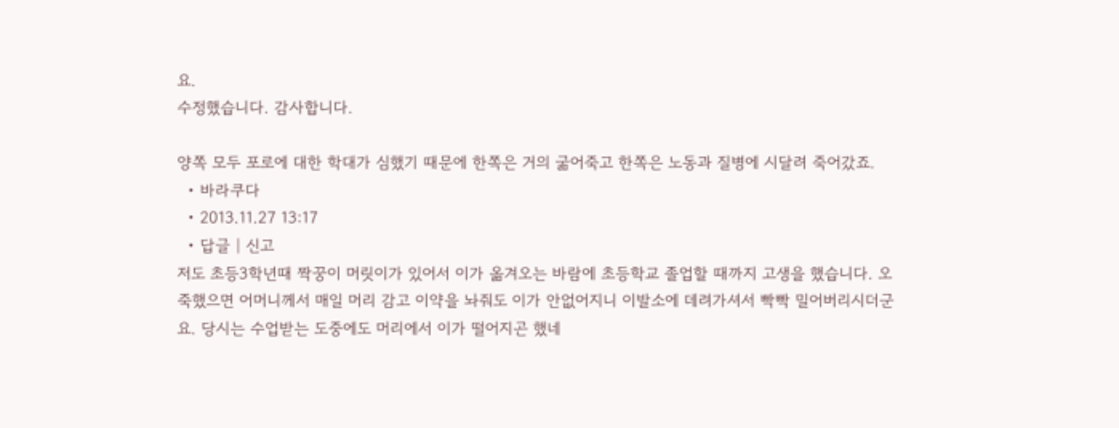요.
수정했습니다. 감사합니다.

양쪽 모두 포로에 대한 학대가 심했기 때문에 한쪽은 거의 굶어죽고 한쪽은 노동과 질병에 시달려 죽어갔죠.
  • 바라쿠다
  • 2013.11.27 13:17
  • 답글 | 신고
저도 초등3학년때 짝꿍이 머릿이가 있어서 이가 옮겨오는 바람에 초등학교 졸업할 때까지 고생을 했습니다. 오죽했으면 어머니께서 매일 머리 감고 이약을 놔줘도 이가 안없어지니 이발소에 데려가셔서 빡빡 밀어버리시더군요. 당시는 수업받는 도중에도 머리에서 이가 떨어지곤 했네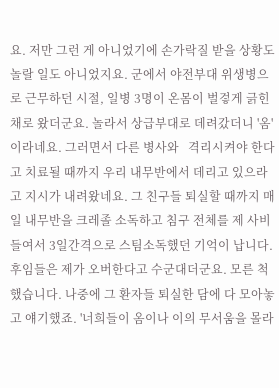요. 저만 그런 게 아니었기에 손가락질 받을 상황도 놀랄 일도 아니었지요. 군에서 야전부대 위생병으로 근무하던 시절, 일병 3명이 온몸이 벌겋게 긁힌 채로 왔더군요. 놀라서 상급부대로 데려갔더니 '옴'이라네요. 그러면서 다른 병사와   격리시켜야 한다고 치료될 때까지 우리 내무반에서 데리고 있으라고 지시가 내려왔네요. 그 친구들 퇴실할 때까지 매일 내무반을 크레졸 소독하고 침구 전체를 제 사비들여서 3일간격으로 스팀소독했던 기억이 납니다. 후임들은 제가 오버한다고 수군대더군요. 모른 척했습니다. 나중에 그 환자들 퇴실한 담에 다 모아놓고 얘기했죠. '너희들이 옴이나 이의 무서움을 몰라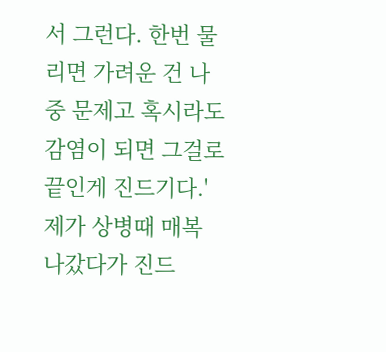서 그런다. 한번 물리면 가려운 건 나중 문제고 혹시라도 감염이 되면 그걸로 끝인게 진드기다.'
제가 상병때 매복 나갔다가 진드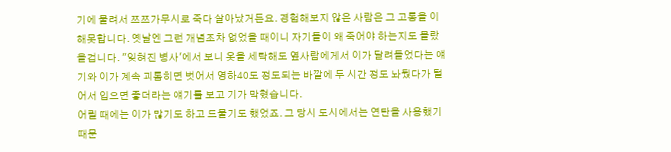기에 물려서 쯔쯔가무시로 죽다 살아났거든요. 경험해보지 않은 사람은 그 고통을 이해못합니다. 옛날엔 그런 개념조차 없었을 때이니 자기들이 왜 죽어야 하는지도 몰랐을겁니다. "잊혀진 병사'에서 보니 옷을 세탁해도 옆사람에게서 이가 달려들었다는 얘기와 이가 계속 괴롭히면 벗어서 영하40도 정도되는 바깥에 두 시간 정도 놔뒀다가 털어서 입으면 좋더라는 얘기를 보고 기가 막혔습니다.
어릴 때에는 이가 많기도 하고 드물기도 했었죠. 그 당시 도시에서는 연탄을 사용했기 때문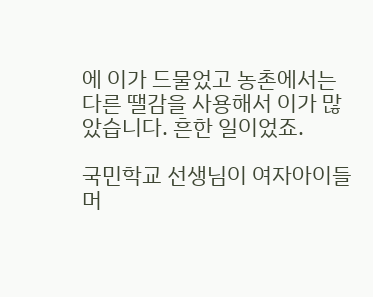에 이가 드물었고 농촌에서는 다른 땔감을 사용해서 이가 많았습니다. 흔한 일이었죠.

국민학교 선생님이 여자아이들 머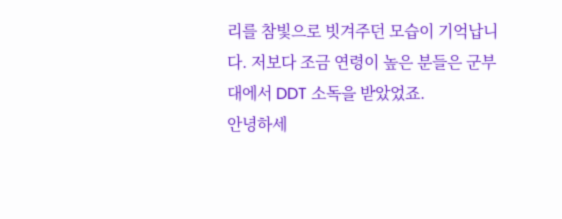리를 참빛으로 빗겨주던 모습이 기억납니다. 저보다 조금 연령이 높은 분들은 군부대에서 DDT 소독을 받았었죠.
안녕하세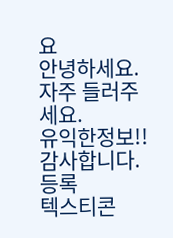요
안녕하세요. 자주 들러주세요.
유익한정보!!
감사합니다.
등록
텍스티콘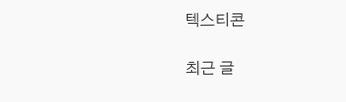텍스티콘

최근 글